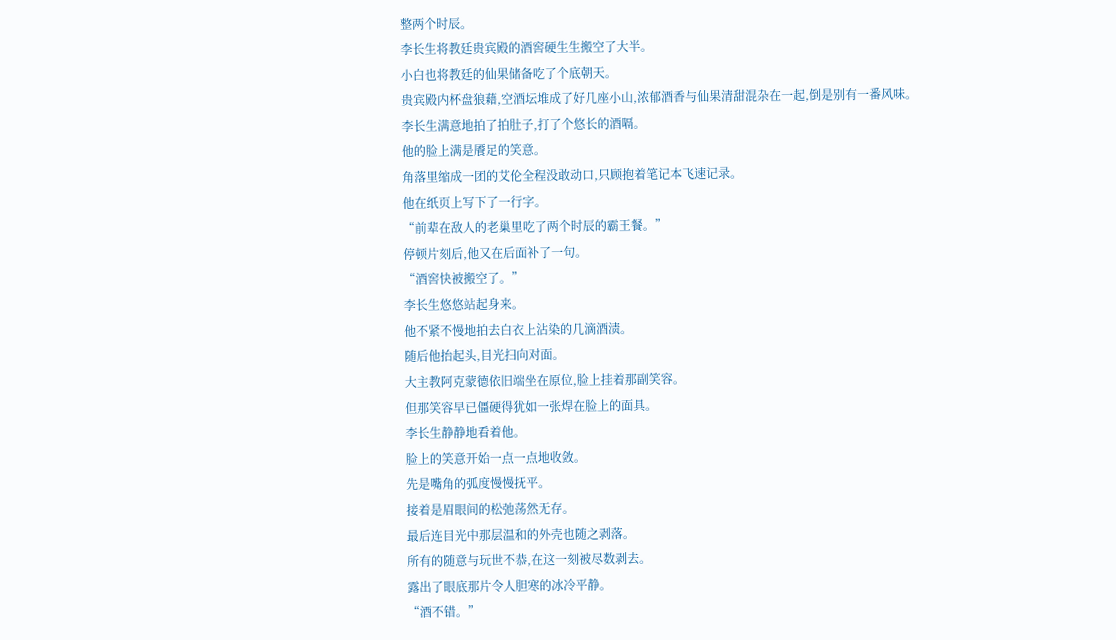整两个时辰。
李长生将教廷贵宾殿的酒窖硬生生搬空了大半。
小白也将教廷的仙果储备吃了个底朝天。
贵宾殿内杯盘狼藉,空酒坛堆成了好几座小山,浓郁酒香与仙果清甜混杂在一起,倒是别有一番风味。
李长生满意地拍了拍肚子,打了个悠长的酒嗝。
他的脸上满是餍足的笑意。
角落里缩成一团的艾伦全程没敢动口,只顾抱着笔记本飞速记录。
他在纸页上写下了一行字。
“前辈在敌人的老巢里吃了两个时辰的霸王餐。”
停顿片刻后,他又在后面补了一句。
“酒窖快被搬空了。”
李长生悠悠站起身来。
他不紧不慢地拍去白衣上沾染的几滴酒渍。
随后他抬起头,目光扫向对面。
大主教阿克蒙德依旧端坐在原位,脸上挂着那副笑容。
但那笑容早已僵硬得犹如一张焊在脸上的面具。
李长生静静地看着他。
脸上的笑意开始一点一点地收敛。
先是嘴角的弧度慢慢抚平。
接着是眉眼间的松弛荡然无存。
最后连目光中那层温和的外壳也随之剥落。
所有的随意与玩世不恭,在这一刻被尽数剥去。
露出了眼底那片令人胆寒的冰冷平静。
“酒不错。”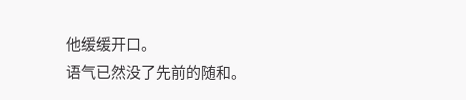他缓缓开口。
语气已然没了先前的随和。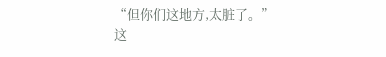“但你们这地方,太脏了。”
这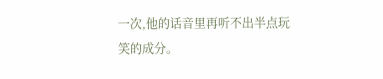一次,他的话音里再听不出半点玩笑的成分。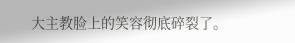大主教脸上的笑容彻底碎裂了。